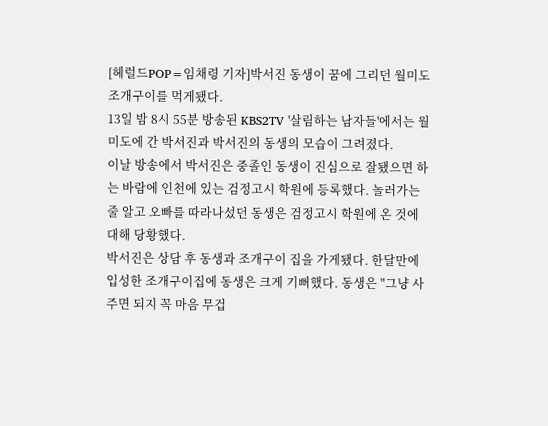[헤럴드POP=임채령 기자]박서진 동생이 꿈에 그리던 월미도 조개구이를 먹게됐다.
13일 밤 8시 55분 방송된 KBS2TV '살림하는 남자들'에서는 월미도에 간 박서진과 박서진의 동생의 모습이 그려졌다.
이날 방송에서 박서진은 중졸인 동생이 진심으로 잘됐으면 하는 바람에 인천에 있는 검정고시 학원에 등록했다. 놀러가는 줄 알고 오빠를 따라나섰던 동생은 검정고시 학원에 온 것에 대해 당황했다.
박서진은 상담 후 동생과 조개구이 집을 가게됐다. 한달만에 입성한 조개구이집에 동생은 크게 기뻐했다. 동생은 "그냥 사주면 되지 꼭 마음 무겁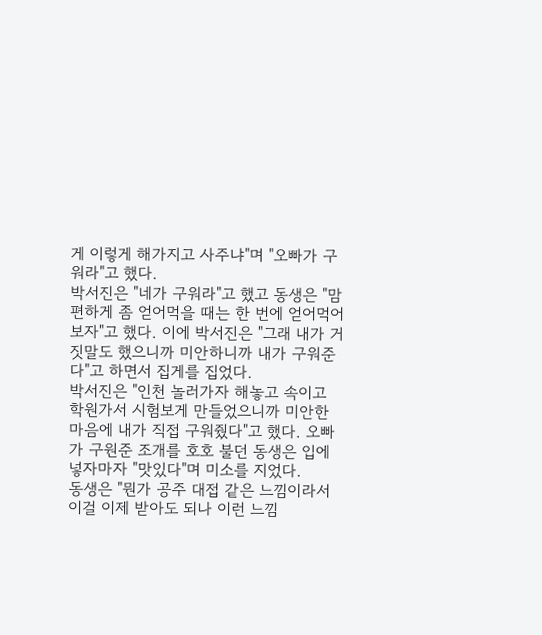게 이렇게 해가지고 사주냐"며 "오빠가 구워라"고 했다.
박서진은 "네가 구워라"고 했고 동생은 "맘 편하게 좀 얻어먹을 때는 한 번에 얻어먹어보자"고 했다. 이에 박서진은 "그래 내가 거짓말도 했으니까 미안하니까 내가 구워준다"고 하면서 집게를 집었다.
박서진은 "인천 놀러가자 해놓고 속이고 학원가서 시험보게 만들었으니까 미안한 마음에 내가 직접 구워줬다"고 했다. 오빠가 구원준 조개를 호호 불던 동생은 입에 넣자마자 "맛있다"며 미소를 지었다.
동생은 "뭔가 공주 대접 같은 느낌이라서 이걸 이제 받아도 되나 이런 느낌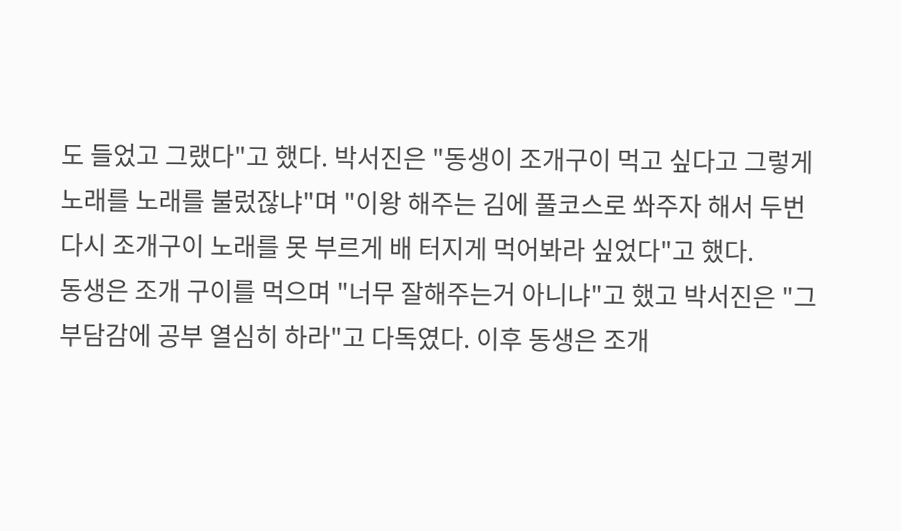도 들었고 그랬다"고 했다. 박서진은 "동생이 조개구이 먹고 싶다고 그렇게 노래를 노래를 불렀잖냐"며 "이왕 해주는 김에 풀코스로 쏴주자 해서 두번 다시 조개구이 노래를 못 부르게 배 터지게 먹어봐라 싶었다"고 했다.
동생은 조개 구이를 먹으며 "너무 잘해주는거 아니냐"고 했고 박서진은 "그 부담감에 공부 열심히 하라"고 다독였다. 이후 동생은 조개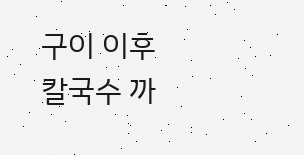구이 이후 칼국수 까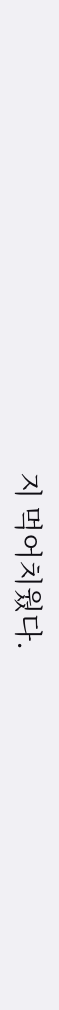지 먹어치웠다.